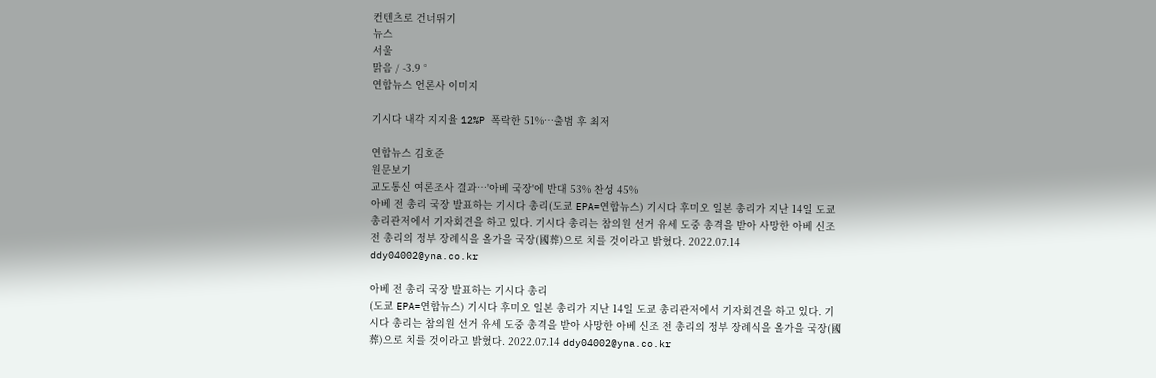컨텐츠로 건너뛰기
뉴스
서울
맑음 / -3.9 °
연합뉴스 언론사 이미지

기시다 내각 지지율 12%P 폭락한 51%…출범 후 최저

연합뉴스 김호준
원문보기
교도통신 여론조사 결과…'아베 국장'에 반대 53% 찬성 45%
아베 전 총리 국장 발표하는 기시다 총리(도쿄 EPA=연합뉴스) 기시다 후미오 일본 총리가 지난 14일 도쿄 총리관저에서 기자회견을 하고 있다. 기시다 총리는 참의원 선거 유세 도중 총격을 받아 사망한 아베 신조 전 총리의 정부 장례식을 올가을 국장(國葬)으로 치를 것이라고 밝혔다. 2022.07.14 ddy04002@yna.co.kr

아베 전 총리 국장 발표하는 기시다 총리
(도쿄 EPA=연합뉴스) 기시다 후미오 일본 총리가 지난 14일 도쿄 총리관저에서 기자회견을 하고 있다. 기시다 총리는 참의원 선거 유세 도중 총격을 받아 사망한 아베 신조 전 총리의 정부 장례식을 올가을 국장(國葬)으로 치를 것이라고 밝혔다. 2022.07.14 ddy04002@yna.co.kr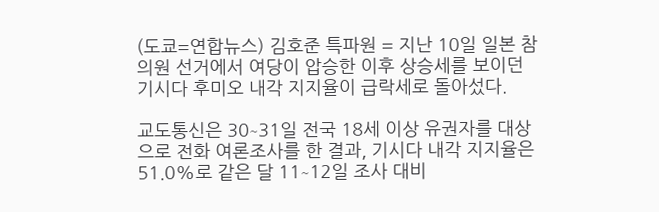(도쿄=연합뉴스) 김호준 특파원 = 지난 10일 일본 참의원 선거에서 여당이 압승한 이후 상승세를 보이던 기시다 후미오 내각 지지율이 급락세로 돌아섰다.

교도통신은 30∼31일 전국 18세 이상 유권자를 대상으로 전화 여론조사를 한 결과, 기시다 내각 지지율은 51.0%로 같은 달 11∼12일 조사 대비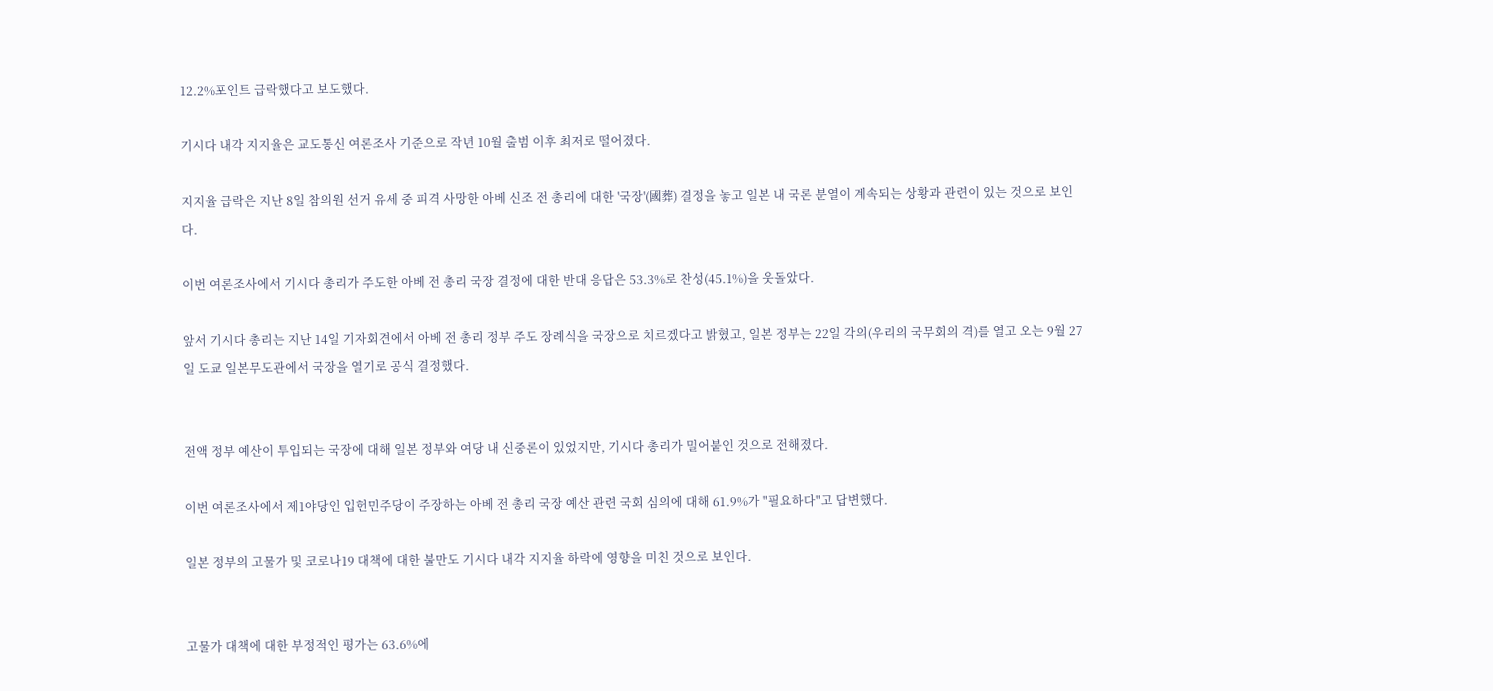12.2%포인트 급락했다고 보도했다.

기시다 내각 지지율은 교도통신 여론조사 기준으로 작년 10월 출범 이후 최저로 떨어졌다.

지지율 급락은 지난 8일 참의원 선거 유세 중 피격 사망한 아베 신조 전 총리에 대한 '국장'(國葬) 결정을 놓고 일본 내 국론 분열이 계속되는 상황과 관련이 있는 것으로 보인다.

이번 여론조사에서 기시다 총리가 주도한 아베 전 총리 국장 결정에 대한 반대 응답은 53.3%로 찬성(45.1%)을 웃돌았다.

앞서 기시다 총리는 지난 14일 기자회견에서 아베 전 총리 정부 주도 장례식을 국장으로 치르겠다고 밝혔고, 일본 정부는 22일 각의(우리의 국무회의 격)를 열고 오는 9월 27일 도쿄 일본무도관에서 국장을 열기로 공식 결정했다.


전액 정부 예산이 투입되는 국장에 대해 일본 정부와 여당 내 신중론이 있었지만, 기시다 총리가 밀어붙인 것으로 전해졌다.

이번 여론조사에서 제1야당인 입헌민주당이 주장하는 아베 전 총리 국장 예산 관련 국회 심의에 대해 61.9%가 "필요하다"고 답변했다.

일본 정부의 고물가 및 코로나19 대책에 대한 불만도 기시다 내각 지지율 하락에 영향을 미친 것으로 보인다.


고물가 대책에 대한 부정적인 평가는 63.6%에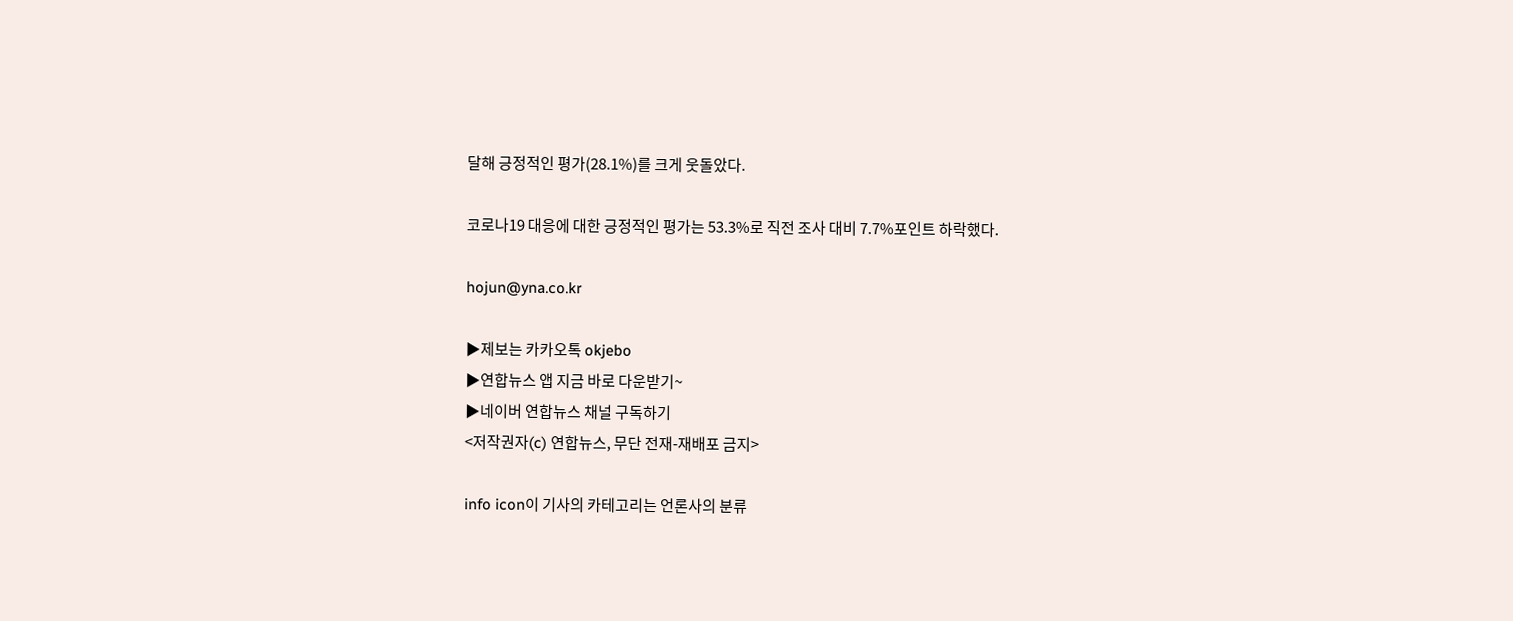달해 긍정적인 평가(28.1%)를 크게 웃돌았다.

코로나19 대응에 대한 긍정적인 평가는 53.3%로 직전 조사 대비 7.7%포인트 하락했다.

hojun@yna.co.kr

▶제보는 카카오톡 okjebo
▶연합뉴스 앱 지금 바로 다운받기~
▶네이버 연합뉴스 채널 구독하기
<저작권자(c) 연합뉴스, 무단 전재-재배포 금지>

info icon이 기사의 카테고리는 언론사의 분류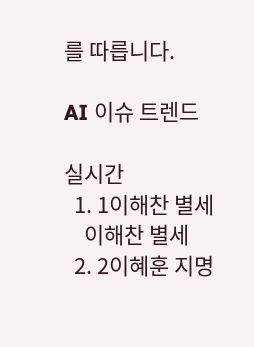를 따릅니다.

AI 이슈 트렌드

실시간
  1. 1이해찬 별세
    이해찬 별세
  2. 2이혜훈 지명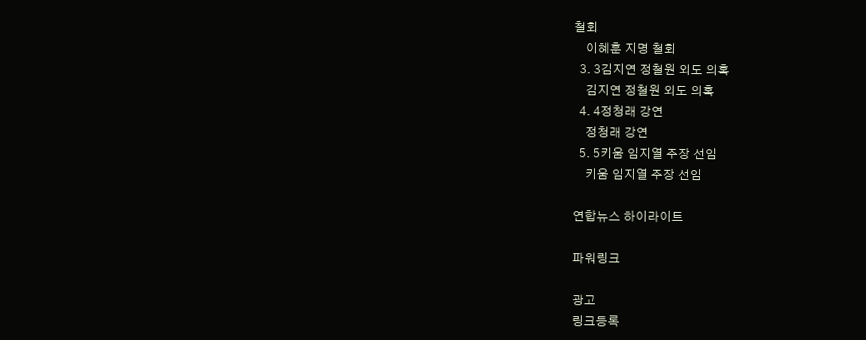철회
    이혜훈 지명 철회
  3. 3김지연 정철원 외도 의혹
    김지연 정철원 외도 의혹
  4. 4정청래 강연
    정청래 강연
  5. 5키움 임지열 주장 선임
    키움 임지열 주장 선임

연합뉴스 하이라이트

파워링크

광고
링크등록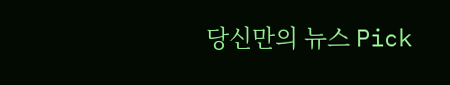당신만의 뉴스 Pick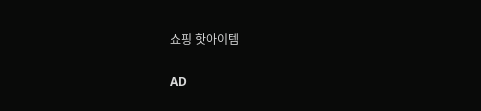쇼핑 핫아이템

AD